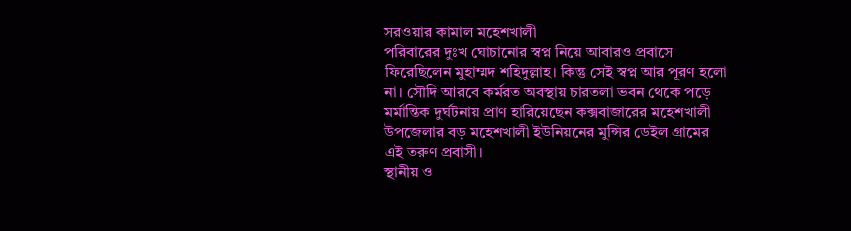সরওয়ার কামাল মহেশখালী
পরিবারের দুঃখ ঘোচানোর স্বপ্ন নিয়ে আবারও প্রবাসে ফিরেছিলেন মুহাম্মদ শহিদুল্লাহ। কিন্তু সেই স্বপ্ন আর পূরণ হলো না। সৌদি আরবে কর্মরত অবস্থায় চারতলা ভবন থেকে পড়ে মর্মান্তিক দুর্ঘটনায় প্রাণ হারিয়েছেন কক্সবাজারের মহেশখালী উপজেলার বড় মহেশখালী ইউনিয়নের মুন্সির ডেইল গ্রামের এই তরুণ প্রবাসী।
স্থানীয় ও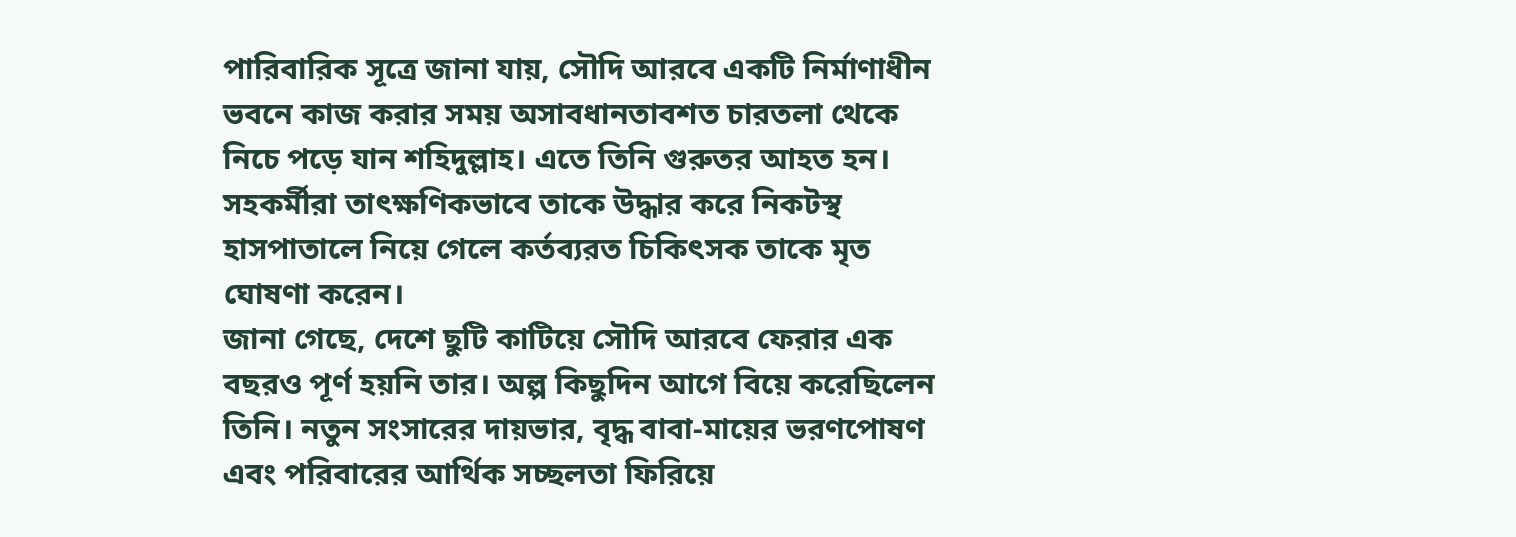পারিবারিক সূত্রে জানা যায়, সৌদি আরবে একটি নির্মাণাধীন ভবনে কাজ করার সময় অসাবধানতাবশত চারতলা থেকে নিচে পড়ে যান শহিদুল্লাহ। এতে তিনি গুরুতর আহত হন। সহকর্মীরা তাৎক্ষণিকভাবে তাকে উদ্ধার করে নিকটস্থ হাসপাতালে নিয়ে গেলে কর্তব্যরত চিকিৎসক তাকে মৃত ঘোষণা করেন।
জানা গেছে, দেশে ছুটি কাটিয়ে সৌদি আরবে ফেরার এক বছরও পূর্ণ হয়নি তার। অল্প কিছুদিন আগে বিয়ে করেছিলেন তিনি। নতুন সংসারের দায়ভার, বৃদ্ধ বাবা-মায়ের ভরণপোষণ এবং পরিবারের আর্থিক সচ্ছলতা ফিরিয়ে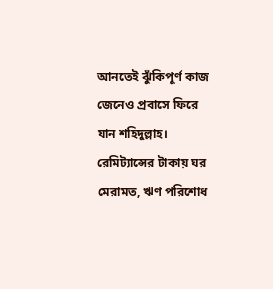আনতেই ঝুঁকিপূর্ণ কাজ জেনেও প্রবাসে ফিরে যান শহিদুল্লাহ। রেমিট্যান্সের টাকায় ঘর মেরামত, ঋণ পরিশোধ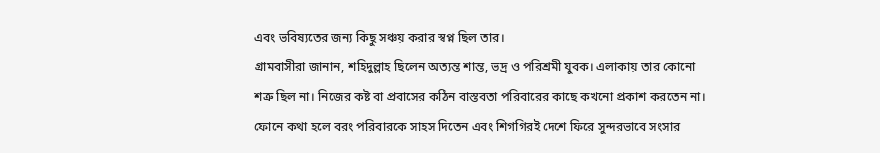এবং ভবিষ্যতের জন্য কিছু সঞ্চয় করার স্বপ্ন ছিল তার।
গ্রামবাসীরা জানান, শহিদুল্লাহ ছিলেন অত্যন্ত শান্ত, ভদ্র ও পরিশ্রমী যুবক। এলাকায় তার কোনো শত্রু ছিল না। নিজের কষ্ট বা প্রবাসের কঠিন বাস্তবতা পরিবারের কাছে কখনো প্রকাশ করতেন না। ফোনে কথা হলে বরং পরিবারকে সাহস দিতেন এবং শিগগিরই দেশে ফিরে সুন্দরভাবে সংসার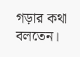গড়ার কথা বলতেন।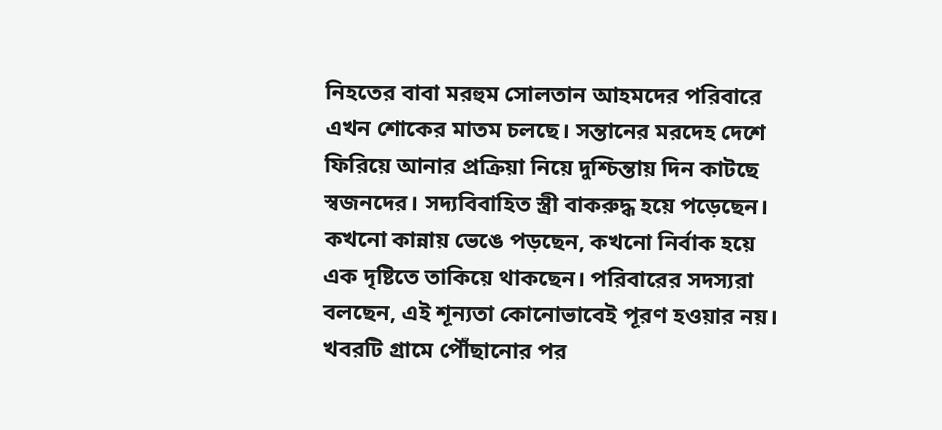নিহতের বাবা মরহুম সোলতান আহমদের পরিবারে এখন শোকের মাতম চলছে। সন্তানের মরদেহ দেশে ফিরিয়ে আনার প্রক্রিয়া নিয়ে দুশ্চিন্তায় দিন কাটছে স্বজনদের। সদ্যবিবাহিত স্ত্রী বাকরুদ্ধ হয়ে পড়েছেন। কখনো কান্নায় ভেঙে পড়ছেন, কখনো নির্বাক হয়ে এক দৃষ্টিতে তাকিয়ে থাকছেন। পরিবারের সদস্যরা বলছেন, এই শূন্যতা কোনোভাবেই পূরণ হওয়ার নয়।
খবরটি গ্রামে পৌঁছানোর পর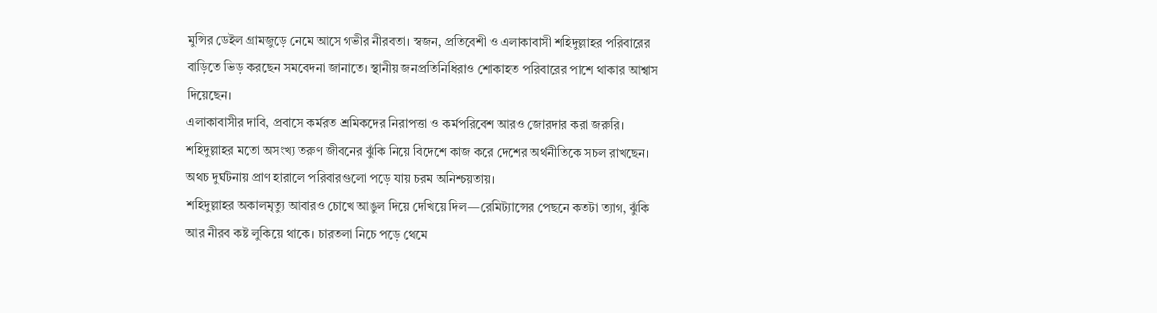মুন্সির ডেইল গ্রামজুড়ে নেমে আসে গভীর নীরবতা। স্বজন, প্রতিবেশী ও এলাকাবাসী শহিদুল্লাহর পরিবারের বাড়িতে ভিড় করছেন সমবেদনা জানাতে। স্থানীয় জনপ্রতিনিধিরাও শোকাহত পরিবারের পাশে থাকার আশ্বাস দিয়েছেন।
এলাকাবাসীর দাবি, প্রবাসে কর্মরত শ্রমিকদের নিরাপত্তা ও কর্মপরিবেশ আরও জোরদার করা জরুরি। শহিদুল্লাহর মতো অসংখ্য তরুণ জীবনের ঝুঁকি নিয়ে বিদেশে কাজ করে দেশের অর্থনীতিকে সচল রাখছেন। অথচ দুর্ঘটনায় প্রাণ হারালে পরিবারগুলো পড়ে যায় চরম অনিশ্চয়তায়।
শহিদুল্লাহর অকালমৃত্যু আবারও চোখে আঙুল দিয়ে দেখিয়ে দিল—রেমিট্যান্সের পেছনে কতটা ত্যাগ, ঝুঁকি আর নীরব কষ্ট লুকিয়ে থাকে। চারতলা নিচে পড়ে থেমে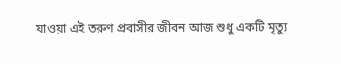যাওয়া এই তরুণ প্রবাসীর জীবন আজ শুধু একটি মৃত্যু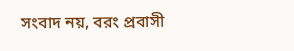সংবাদ নয়, বরং প্রবাসী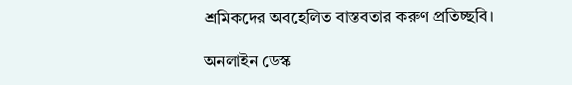শ্রমিকদের অবহেলিত বাস্তবতার করুণ প্রতিচ্ছবি।

অনলাইন ডেস্ক